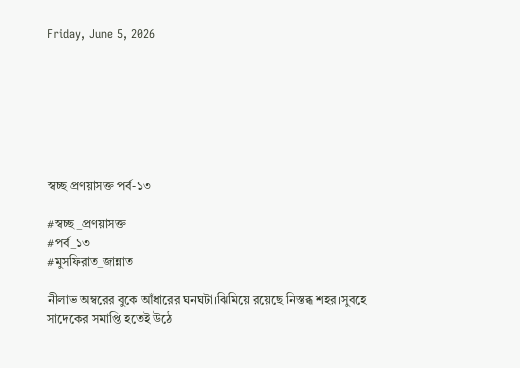Friday, June 5, 2026







স্বচ্ছ প্রণয়াসক্ত পর্ব-১৩

#স্বচ্ছ_প্রণয়াসক্ত
#পর্ব_১৩
#মুসফিরাত_জান্নাত

নীলাভ অম্বরের বুকে আঁধারের ঘনঘটা।ঝিমিয়ে রয়েছে নিস্তব্ধ শহর।সুবহে সাদেকের সমাপ্তি হতেই উঠে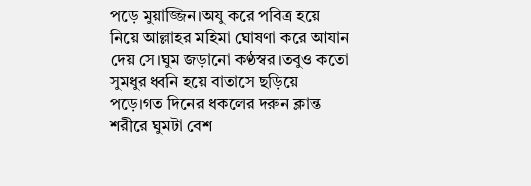পড়ে মুয়াজ্জিন।অযু করে পবিত্র হয়ে নিয়ে আল্লাহর মহিমা ঘোষণা করে আযান দেয় সে।ঘুম জড়ানো কণ্ঠস্বর।তবুও কতো সুমধুর ধ্বনি হয়ে বাতাসে ছড়িয়ে পড়ে।গত দিনের ধকলের দরুন ক্লান্ত শরীরে ঘুমটা বেশ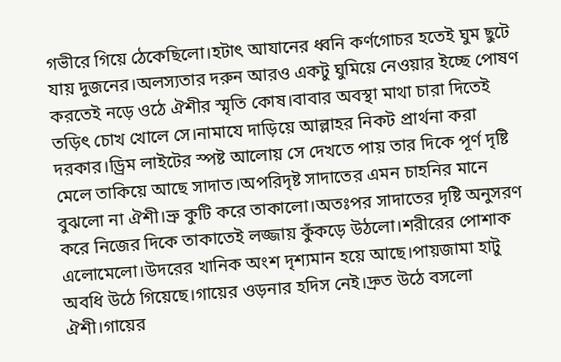গভীরে গিয়ে ঠেকেছিলো।হটাৎ আযানের ধ্বনি কর্ণগোচর হতেই ঘুম ছুটে যায় দুজনের।অলস্যতার দরুন আরও একটু ঘুমিয়ে নেওয়ার ইচ্ছে পোষণ করতেই নড়ে ওঠে ঐশীর স্মৃতি কোষ।বাবার অবস্থা মাথা চারা দিতেই তড়িৎ চোখ খোলে সে।নামাযে দাড়িয়ে আল্লাহর নিকট প্রার্থনা করা দরকার।ড্রিম লাইটের স্পষ্ট আলোয় সে দেখতে পায় তার দিকে পূর্ণ দৃষ্টি মেলে তাকিয়ে আছে সাদাত।অপরিদৃষ্ট সাদাতের এমন চাহনির মানে বুঝলো না ঐশী।ভ্রু কুটি করে তাকালো।অতঃপর সাদাতের দৃষ্টি অনুসরণ করে নিজের দিকে তাকাতেই লজ্জায় কুঁকড়ে উঠলো।শরীরের পোশাক এলোমেলো।উদরের খানিক অংশ দৃশ্যমান হয়ে আছে।পায়জামা হাটু অবধি উঠে গিয়েছে।গায়ের ওড়নার হদিস নেই।দ্রুত উঠে বসলো ঐশী।গায়ের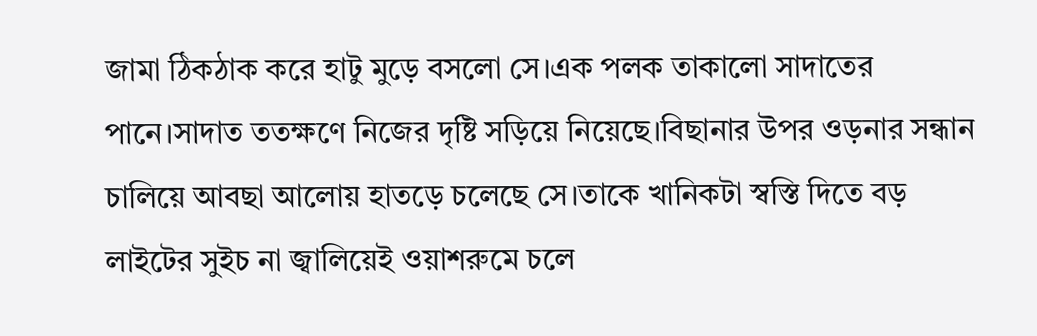জামা ঠিকঠাক করে হাটু মুড়ে বসলো সে।এক পলক তাকালো সাদাতের পানে।সাদাত ততক্ষণে নিজের দৃষ্টি সড়িয়ে নিয়েছে।বিছানার উপর ওড়নার সন্ধান চালিয়ে আবছা আলোয় হাতড়ে চলেছে সে।তাকে খানিকটা স্বস্তি দিতে বড় লাইটের সুইচ না জ্বালিয়েই ওয়াশরুমে চলে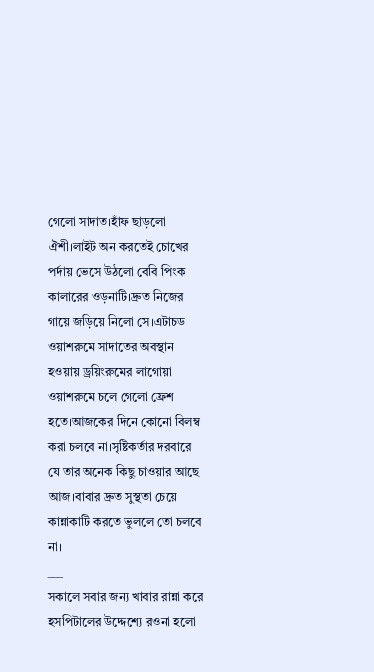গেলো সাদাত।হাঁফ ছাড়লো ঐশী।লাইট অন করতেই চোখের পর্দায় ভেসে উঠলো বেবি পিংক কালারের ওড়নাটি।দ্রুত নিজের গায়ে জড়িয়ে নিলো সে।এটাচড ওয়াশরুমে সাদাতের অবস্থান হওয়ায় ড্রয়িংরুমের লাগোয়া ওয়াশরুমে চলে গেলো ফ্রেশ হতে।আজকের দিনে কোনো বিলম্ব করা চলবে না।সৃষ্টিকর্তার দরবারে যে তার অনেক কিছু চাওয়ার আছে আজ।বাবার দ্রুত সুস্থতা চেয়ে কান্নাকাটি করতে ভুললে তো চলবে না।
___
সকালে সবার জন্য খাবার রান্না করে হসপিটালের উদ্দেশ্যে রওনা হলো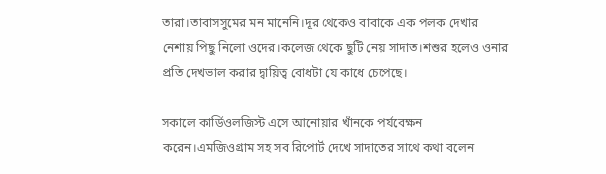তারা।তাবাসসুমের মন মানেনি।দূর থেকেও বাবাকে এক পলক দেখার নেশায় পিছু নিলো ওদের।কলেজ থেকে ছুটি নেয় সাদাত।শশুর হলেও ওনার প্রতি দেখভাল করার দ্বায়িত্ব বোধটা যে কাধে চেপেছে।

সকালে কার্ডিওলজিস্ট এসে আনোয়ার খাঁনকে পর্যবেক্ষন করেন।এমজিওগ্রাম সহ সব রিপোর্ট দেখে সাদাতের সাথে কথা বলেন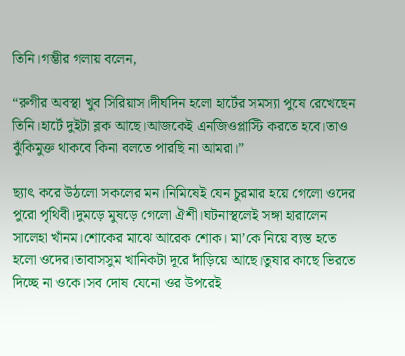তিনি।গম্ভীর গলায় বলেন,

“রুগীর অবস্থা খুব সিরিয়াস।দীর্ঘদিন হলো হার্টের সমস্যা পুষে রেখেছেন তিনি।হার্টে দুইটা ব্লক আছে।আজকেই এনজিওপ্লাস্টি করতে হবে।তাও ঝুঁকিমুক্ত থাকবে কিনা বলতে পারছি না আমরা।”

ছ্যাৎ করে উঠলো সকলের মন।নিমিষেই যেন চুরমার হয়ে গেলো ওদের পুরো পৃথিবী।দুমড়ে মুষড়ে গেলো ঐশী।ঘটনাস্থলেই সঙ্গা হারালেন সালেহা খাঁনম।শোকের মাঝে আরেক শোক। মা’কে নিয়ে ব্যস্ত হতে হলো ওদের।তাবাসসুম খানিকটা দূরে দাঁড়িয়ে আছে।তুষার কাছে ভিরতে দিচ্ছে না ওকে।সব দোষ যেনো ওর উপরেই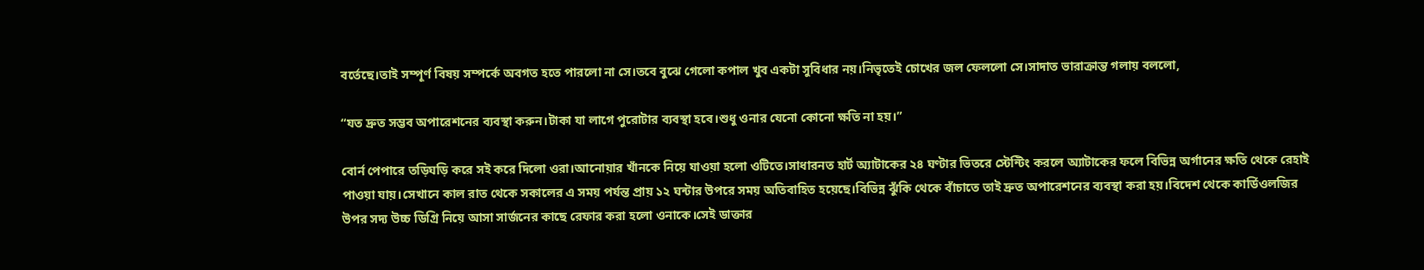বর্তেছে।তাই সম্পূর্ণ বিষয় সম্পর্কে অবগত হতে পারলো না সে।তবে বুঝে গেলো কপাল খুব একটা সুবিধার নয়।নিভৃতেই চোখের জল ফেললো সে।সাদাত ভারাক্রান্ত গলায় বললো,

“যত দ্রুত সম্ভব অপারেশনের ব্যবস্থা করুন।টাকা যা লাগে পুরোটার ব্যবস্থা হবে।শুধু ওনার যেনো কোনো ক্ষতি না হয়।”

বোর্ন পেপারে তড়িঘড়ি করে সই করে দিলো ওরা।আনোয়ার খাঁনকে নিয়ে যাওয়া হলো ওটিতে।সাধারনত হার্ট অ্যাটাকের ২৪ ঘণ্টার ভিতরে স্টেন্টিং করলে অ্যাটাকের ফলে বিভিন্ন অর্গানের ক্ষতি থেকে রেহাই পাওয়া যায়।সেখানে কাল রাত থেকে সকালের এ সময় পর্যন্ত প্রায় ১২ ঘন্টার উপরে সময় অতিবাহিত হয়েছে।বিভিন্ন ঝুঁকি থেকে বাঁচাতে তাই দ্রুত অপারেশনের ব্যবস্থা করা হয়।বিদেশ থেকে কার্ডিওলজির উপর সদ্য উচ্চ ডিগ্রি নিয়ে আসা সার্জনের কাছে রেফার করা হলো ওনাকে।সেই ডাক্তার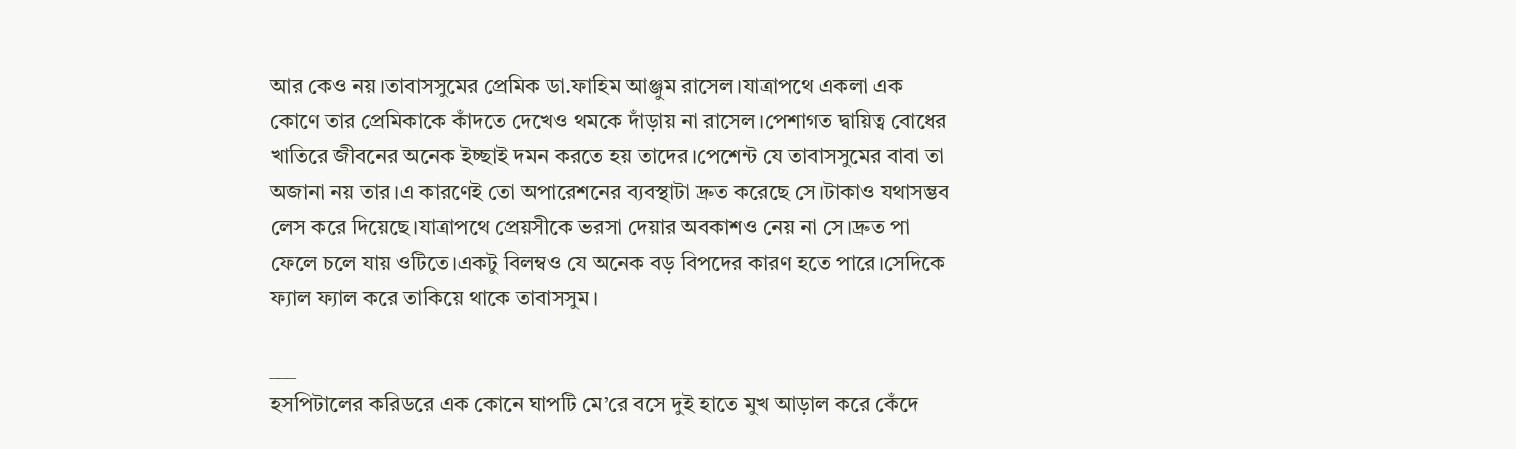আর কেও নয়।তাবাসসুমের প্রেমিক ডা.ফাহিম আঞ্জুম রাসেল।যাত্রাপথে একলা এক কোণে তার প্রেমিকাকে কাঁদতে দেখেও থমকে দাঁড়ায় না রাসেল।পেশাগত দ্বায়িত্ব বোধের খাতিরে জীবনের অনেক ইচ্ছাই দমন করতে হয় তাদের।পেশেন্ট যে তাবাসসুমের বাবা তা অজানা নয় তার।এ কারণেই তো অপারেশনের ব্যবস্থাটা দ্রুত করেছে সে।টাকাও যথাসম্ভব লেস করে দিয়েছে।যাত্রাপথে প্রেয়সীকে ভরসা দেয়ার অবকাশও নেয় না সে।দ্রুত পা ফেলে চলে যায় ওটিতে।একটু বিলম্বও যে অনেক বড় বিপদের কারণ হতে পারে।সেদিকে ফ্যাল ফ্যাল করে তাকিয়ে থাকে তাবাসসুম।

___
হসপিটালের করিডরে এক কোনে ঘাপটি মে’রে বসে দুই হাতে মুখ আড়াল করে কেঁদে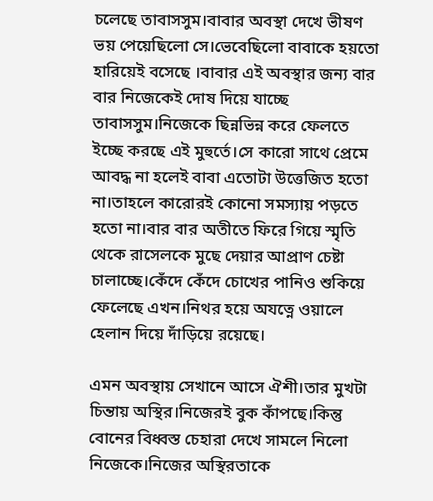চলেছে তাবাসসুম।বাবার অবস্থা দেখে ভীষণ ভয় পেয়েছিলো সে।ভেবেছিলো বাবাকে হয়তো হারিয়েই বসেছে ।বাবার এই অবস্থার জন্য বার বার নিজেকেই দোষ দিয়ে যাচ্ছে তাবাসসুম।নিজেকে ছিন্নভিন্ন করে ফেলতে ইচ্ছে করছে এই মুহুর্তে।সে কারো সাথে প্রেমে আবদ্ধ না হলেই বাবা এতোটা উত্তেজিত হতো না।তাহলে কারোরই কোনো সমস্যায় পড়তে হতো না।বার বার অতীতে ফিরে গিয়ে স্মৃতি থেকে রাসেলকে মুছে দেয়ার আপ্রাণ চেষ্টা চালাচ্ছে।কেঁদে কেঁদে চোখের পানিও শুকিয়ে ফেলেছে এখন।নিথর হয়ে অযত্নে ওয়ালে হেলান দিয়ে দাঁড়িয়ে রয়েছে।

এমন অবস্থায় সেখানে আসে ঐশী।তার মুখটা চিন্তায় অস্থির।নিজেরই বুক কাঁপছে।কিন্তু বোনের বিধ্বস্ত চেহারা দেখে সামলে নিলো নিজেকে।নিজের অস্থিরতাকে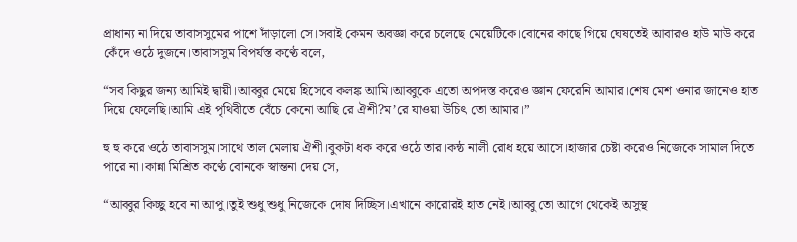প্রাধান্য না দিয়ে তাবাসসুমের পাশে দাঁড়ালো সে।সবাই কেমন অবজ্ঞা করে চলেছে মেয়েটিকে।বোনের কাছে গিয়ে ঘেষতেই আবারও হাউ মাউ করে কেঁদে ওঠে দুজনে।তাবাসসুম বিপর্যস্ত কণ্ঠে বলে,

“সব কিছুর জন্য আমিই দ্বায়ী।আব্বুর মেয়ে হিসেবে কলঙ্ক আমি।আব্বুকে এতো অপদস্ত করেও জ্ঞান ফেরেনি আমার।শেষ মেশ ওনার জানেও হাত দিয়ে ফেলেছি।আমি এই পৃথিবীতে বেঁচে কেনো আছি রে ঐশী?ম’রে যাওয়া উচিৎ তো আমার।”

হু হু করে ওঠে তাবাসসুম।সাথে তাল মেলায় ঐশী।বুকটা ধক করে ওঠে তার।কন্ঠ নালী রোধ হয়ে আসে।হাজার চেষ্টা করেও নিজেকে সামাল দিতে পারে না।কান্না মিশ্রিত কণ্ঠে বোনকে স্বান্তনা দেয় সে,

“আব্বুর কিচ্ছু হবে না আপু।তুই শুধু শুধু নিজেকে দোষ দিচ্ছিস।এখানে কারোরই হাত নেই।আব্বু তো আগে থেকেই অসুস্থ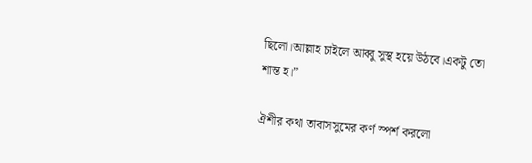ছিলো।আল্লাহ চাইলে আব্বু সুস্থ হয়ে উঠবে।একটু তো শান্ত হ।”

ঐশীর কথা তাবাসসুমের কর্ণ স্পর্শ করলো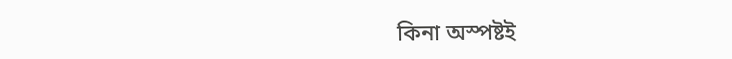কিনা অস্পষ্টই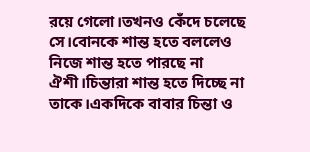রয়ে গেলো।তখনও কেঁদে চলেছে সে।বোনকে শান্ত হতে বললেও নিজে শান্ত হতে পারছে না ঐশী।চিন্তারা শান্ত হতে দিচ্ছে না তাকে।একদিকে বাবার চিন্তা ও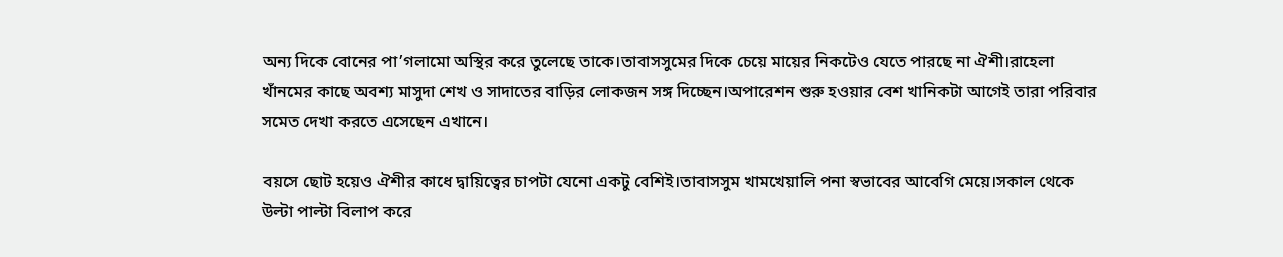অন্য দিকে বোনের পা’গলামো অস্থির করে তুলেছে তাকে।তাবাসসুমের দিকে চেয়ে মায়ের নিকটেও যেতে পারছে না ঐশী।রাহেলা খাঁনমের কাছে অবশ্য মাসুদা শেখ ও সাদাতের বাড়ির লোকজন সঙ্গ দিচ্ছেন।অপারেশন শুরু হওয়ার বেশ খানিকটা আগেই তারা পরিবার সমেত দেখা করতে এসেছেন এখানে।

বয়সে ছোট হয়েও ঐশীর কাধে দ্বায়িত্বের চাপটা যেনো একটু বেশিই।তাবাসসুম খামখেয়ালি পনা স্বভাবের আবেগি মেয়ে।সকাল থেকে উল্টা পাল্টা বিলাপ করে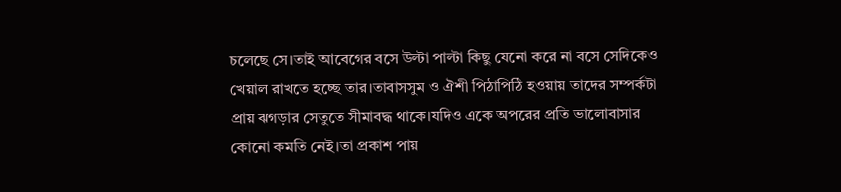চলেছে সে।তাই আবেগের বসে উল্টা পাল্টা কিছু যেনো করে না বসে সেদিকেও খেয়াল রাখতে হচ্ছে তার।তাবাসসুম ও ঐশী পিঠাপিঠি হওয়ায় তাদের সম্পর্কটা প্রায় ঝগড়ার সেতুতে সীমাবদ্ধ থাকে।যদিও একে অপরের প্রতি ভালোবাসার কোনো কমতি নেই।তা প্রকাশ পায়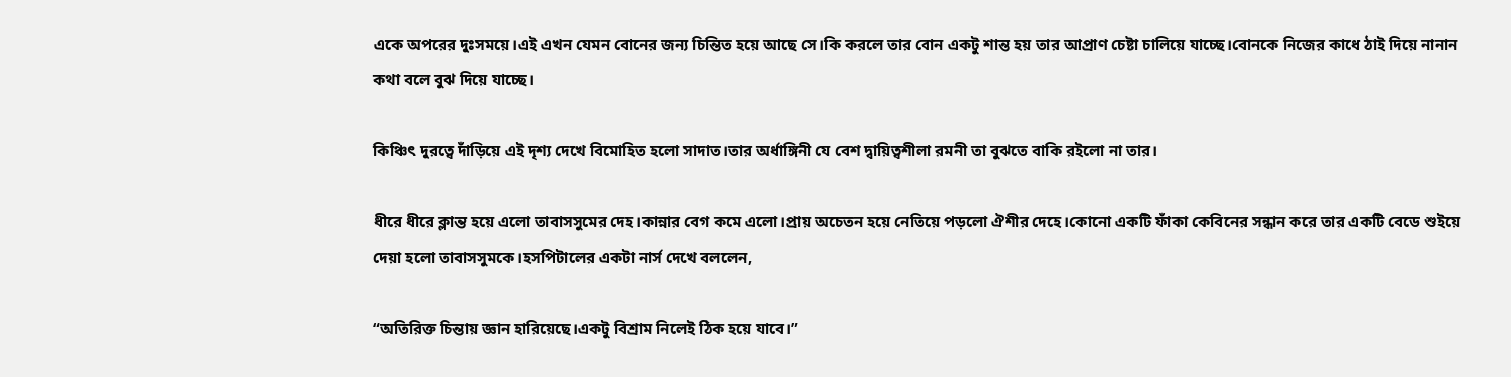একে অপরের দুঃসময়ে।এই এখন যেমন বোনের জন্য চিন্তিত হয়ে আছে সে।কি করলে তার বোন একটু শান্ত হয় তার আপ্রাণ চেষ্টা চালিয়ে যাচ্ছে।বোনকে নিজের কাধে ঠাই দিয়ে নানান কথা বলে বুঝ দিয়ে যাচ্ছে।

কিঞ্চিৎ দুরত্বে দাঁড়িয়ে এই দৃশ্য দেখে বিমোহিত হলো সাদাত।তার অর্ধাঙ্গিনী যে বেশ দ্বায়িত্বশীলা রমনী তা বুঝতে বাকি রইলো না তার।

ধীরে ধীরে ক্লান্ত হয়ে এলো তাবাসসুমের দেহ।কান্নার বেগ কমে এলো।প্রায় অচেতন হয়ে নেতিয়ে পড়লো ঐশীর দেহে।কোনো একটি ফাঁকা কেবিনের সন্ধান করে তার একটি বেডে শুইয়ে দেয়া হলো তাবাসসুমকে।হসপিটালের একটা নার্স দেখে বললেন,

“অতিরিক্ত চিন্তায় জ্ঞান হারিয়েছে।একটু বিশ্রাম নিলেই ঠিক হয়ে যাবে।”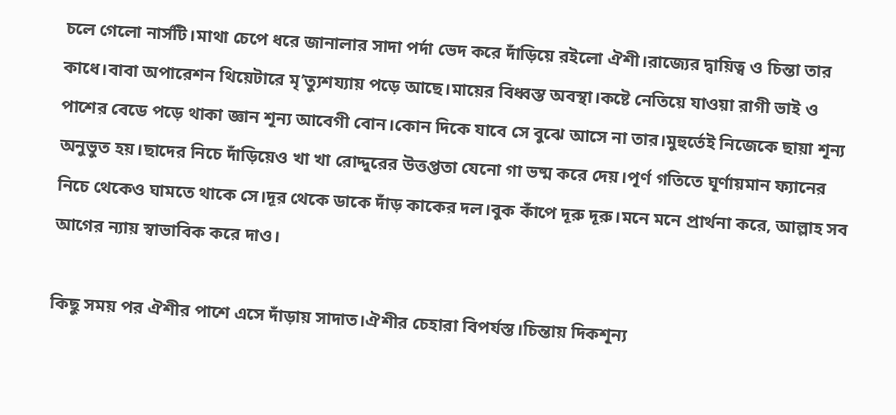চলে গেলো নার্সটি।মাথা চেপে ধরে জানালার সাদা পর্দা ভেদ করে দাঁড়িয়ে রইলো ঐশী।রাজ্যের দ্বায়িত্ব ও চিন্তা তার কাধে।বাবা অপারেশন থিয়েটারে মৃ’ত্যুশয্যায় পড়ে আছে।মায়ের বিধ্বস্ত অবস্থা।কষ্টে নেতিয়ে যাওয়া রাগী ভাই ও পাশের বেডে পড়ে থাকা জ্ঞান শূন্য আবেগী বোন।কোন দিকে যাবে সে বুঝে আসে না তার।মুহুর্তেই নিজেকে ছায়া শূন্য অনুভুত হয়।ছাদের নিচে দাঁড়িয়েও খা খা রোদ্দুরের উত্তপ্ততা যেনো গা ভষ্ম করে দেয়।পূর্ণ গতিতে ঘূর্ণায়মান ফ্যানের নিচে থেকেও ঘামতে থাকে সে।দূর থেকে ডাকে দাঁড় কাকের দল।বুক কাঁপে দূরু দূরু।মনে মনে প্রার্থনা করে, আল্লাহ সব আগের ন্যায় স্বাভাবিক করে দাও।

কিছু সময় পর ঐশীর পাশে এসে দাঁড়ায় সাদাত।ঐশীর চেহারা বিপর্যস্ত।চিন্তায় দিকশূন্য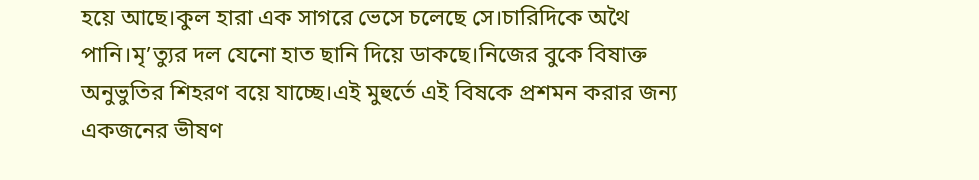হয়ে আছে।কুল হারা এক সাগরে ভেসে চলেছে সে।চারিদিকে অথৈ পানি।মৃ’ত্যুর দল যেনো হাত ছানি দিয়ে ডাকছে।নিজের বুকে বিষাক্ত অনুভুতির শিহরণ বয়ে যাচ্ছে।এই মুহুর্তে এই বিষকে প্রশমন করার জন্য একজনের ভীষণ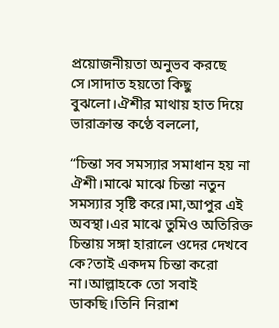প্রয়োজনীয়তা অনুভব করছে সে।সাদাত হয়তো কিছু বুঝলো।ঐশীর মাথায় হাত দিয়ে ভারাক্রান্ত কণ্ঠে বললো,

“চিন্তা সব সমস্যার সমাধান হয় না ঐশী।মাঝে মাঝে চিন্তা নতুন সমস্যার সৃষ্টি করে।মা,আপুর এই অবস্থা।এর মাঝে তুমিও অতিরিক্ত চিন্তায় সঙ্গা হারালে ওদের দেখবে কে?তাই একদম চিন্তা করো না।আল্লাহকে তো সবাই ডাকছি।তিনি নিরাশ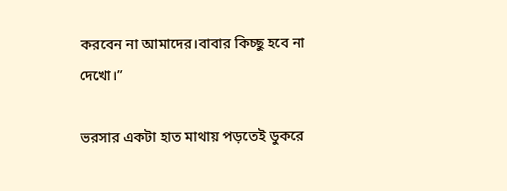করবেন না আমাদের।বাবার কিচ্ছু হবে না দেখো।”

ভরসার একটা হাত মাথায় পড়তেই ডুকরে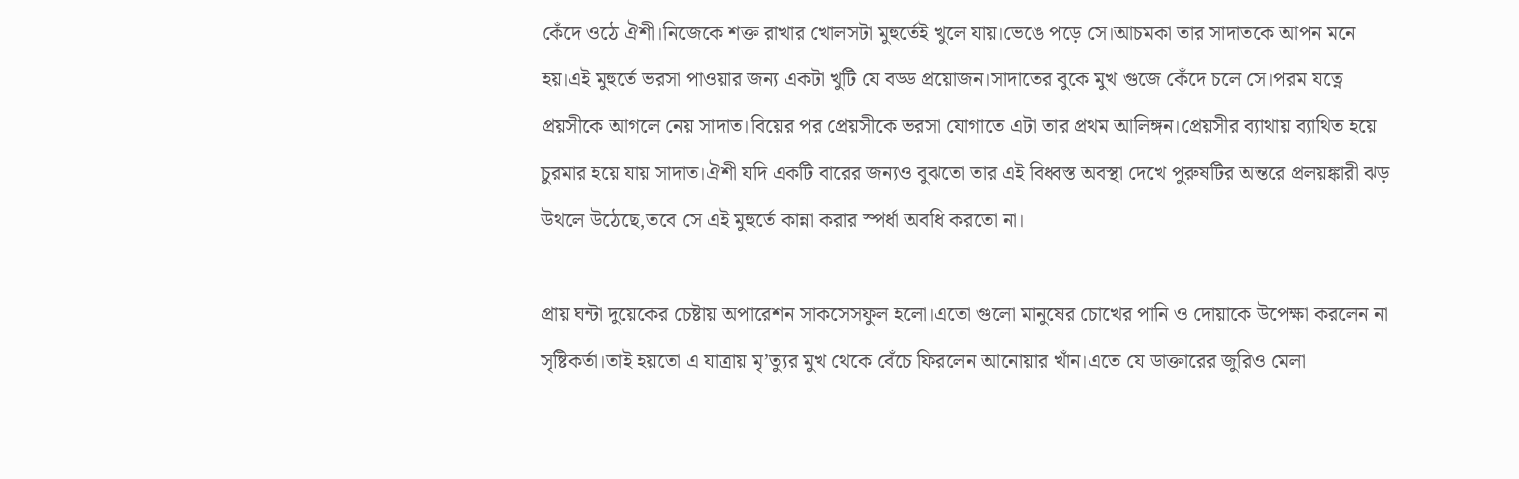কেঁদে ওঠে ঐশী।নিজেকে শক্ত রাখার খোলসটা মুহুর্তেই খুলে যায়।ভেঙে পড়ে সে।আচমকা তার সাদাতকে আপন মনে হয়।এই মুহুর্তে ভরসা পাওয়ার জন্য একটা খুটি যে বড্ড প্রয়োজন।সাদাতের বুকে মুখ গুজে কেঁদে চলে সে।পরম যত্নে প্রয়সীকে আগলে নেয় সাদাত।বিয়ের পর প্রেয়সীকে ভরসা যোগাতে এটা তার প্রথম আলিঙ্গন।প্রেয়সীর ব্যাথায় ব্যাথিত হয়ে চুরমার হয়ে যায় সাদাত।ঐশী যদি একটি বারের জন্যও বুঝতো তার এই বিধ্বস্ত অবস্থা দেখে পুরুষটির অন্তরে প্রলয়ঙ্কারী ঝড় উথলে উঠেছে,তবে সে এই মুহুর্তে কান্না করার স্পর্ধা অবধি করতো না।

প্রায় ঘন্টা দুয়েকের চেষ্টায় অপারেশন সাকসেসফুল হলো।এতো গুলো মানুষের চোখের পানি ও দোয়াকে উপেক্ষা করলেন না সৃষ্টিকর্তা।তাই হয়তো এ যাত্রায় মৃ’ত্যুর মুখ থেকে বেঁচে ফিরলেন আনোয়ার খাঁন।এতে যে ডাক্তারের জুরিও মেলা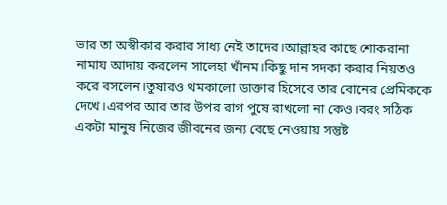ভার তা অস্বীকার করার সাধ্য নেই তাদের।আল্লাহর কাছে শোকরানা নামায আদায় করলেন সালেহা খাঁনম।কিছু দান সদকা করার নিয়তও করে বসলেন।তুষারও থমকালো ডাক্তার হিসেবে তার বোনের প্রেমিককে দেখে।এরপর আর তার উপর রাগ পুষে রাখলো না কেও।বরং সঠিক একটা মানুষ নিজের জীবনের জন্য বেছে নেওয়ায় সন্তুষ্ট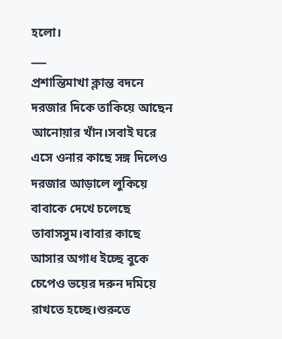হলো।
___
প্রশান্তিমাখা ক্লান্ত বদনে দরজার দিকে তাকিয়ে আছেন আনোয়ার খাঁন।সবাই ঘরে এসে ওনার কাছে সঙ্গ দিলেও দরজার আড়ালে লুকিয়ে বাবাকে দেখে চলেছে তাবাসসুম।বাবার কাছে আসার অগাধ ইচ্ছে বুকে চেপেও ভয়ের দরুন দমিয়ে রাখতে হচ্ছে।শুরুতে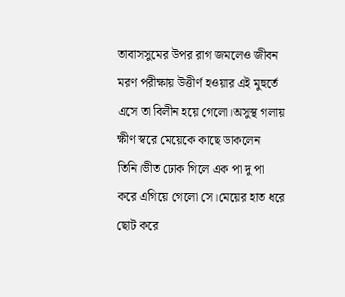তাবাসসুমের উপর রাগ জমলেও জীবন মরণ পরীক্ষায় উত্তীর্ণ হওয়ার এই মুহুর্তে এসে তা বিলীন হয়ে গেলো।অসুস্থ গলায় ক্ষীণ স্বরে মেয়েকে কাছে ডাকলেন তিনি।ভীত ঢোক গিলে এক পা দু পা করে এগিয়ে গেলো সে।মেয়ের হাত ধরে ছোট করে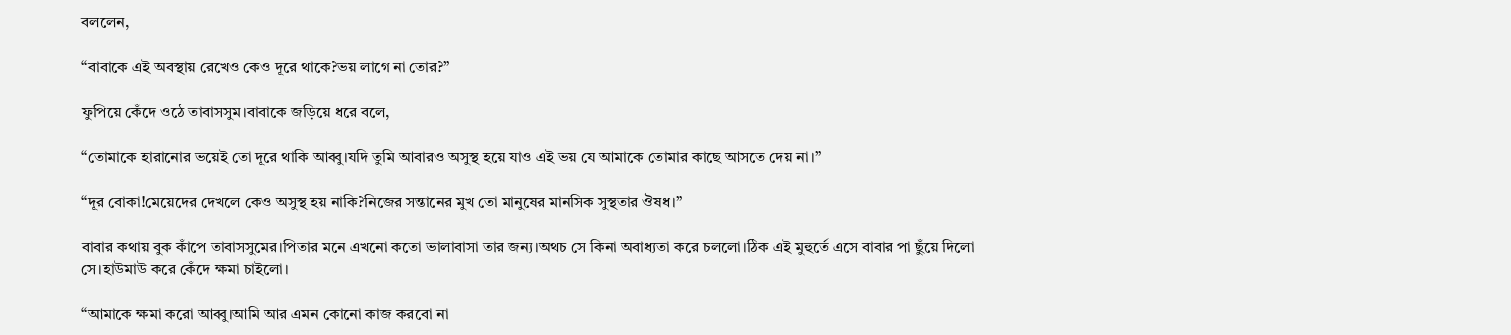বললেন,

“বাবাকে এই অবস্থায় রেখেও কেও দূরে থাকে?ভয় লাগে না তোর?”

ফুপিয়ে কেঁদে ওঠে তাবাসসুম।বাবাকে জড়িয়ে ধরে বলে,

“তোমাকে হারানোর ভয়েই তো দূরে থাকি আব্বু।যদি তুমি আবারও অসুস্থ হয়ে যাও এই ভয় যে আমাকে তোমার কাছে আসতে দেয় না।”

“দূর বোকা!মেয়েদের দেখলে কেও অসুস্থ হয় নাকি?নিজের সন্তানের মুখ তো মানুষের মানসিক সুস্থতার ঔষধ।”

বাবার কথায় বুক কাঁপে তাবাসসুমের।পিতার মনে এখনো কতো ভালাবাসা তার জন্য।অথচ সে কিনা অবাধ্যতা করে চললো।ঠিক এই মুহুর্তে এসে বাবার পা ছুঁয়ে দিলো সে।হাউমাউ করে কেঁদে ক্ষমা চাইলো।

“আমাকে ক্ষমা করো আব্বু।আমি আর এমন কোনো কাজ করবো না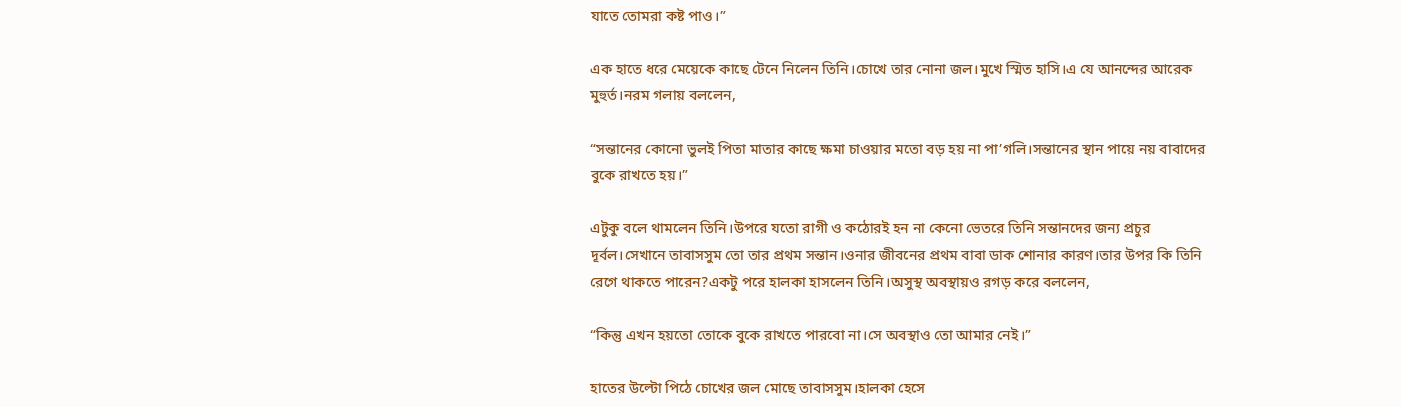যাতে তোমরা কষ্ট পাও।”

এক হাতে ধরে মেয়েকে কাছে টেনে নিলেন তিনি।চোখে তার নোনা জল।মুখে স্মিত হাসি।এ যে আনন্দের আরেক মুহুর্ত।নরম গলায় বললেন,

“সন্তানের কোনো ভুলই পিতা মাতার কাছে ক্ষমা চাওয়ার মতো বড় হয় না পা’গলি।সন্তানের স্থান পায়ে নয় বাবাদের বুকে রাখতে হয়।”

এটুকু বলে থামলেন তিনি।উপরে যতো রাগী ও কঠোরই হন না কেনো ভেতরে তিনি সন্তানদের জন্য প্রচুর দূর্বল।সেখানে তাবাসসুম তো তার প্রথম সন্তান।ওনার জীবনের প্রথম বাবা ডাক শোনার কারণ।তার উপর কি তিনি রেগে থাকতে পারেন?একটু পরে হালকা হাসলেন তিনি।অসুস্থ অবস্থায়ও রগড় করে বললেন,

“কিন্তু এখন হয়তো তোকে বুকে রাখতে পারবো না।সে অবস্থাও তো আমার নেই।”

হাতের উল্টো পিঠে চোখের জল মোছে তাবাসসুম।হালকা হেসে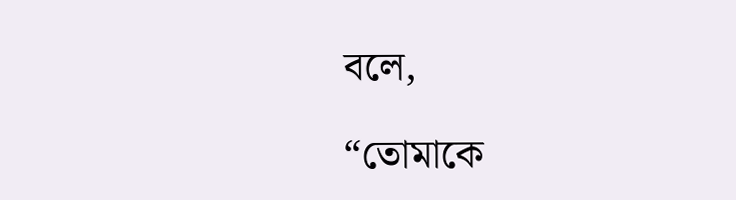বলে,

“তোমাকে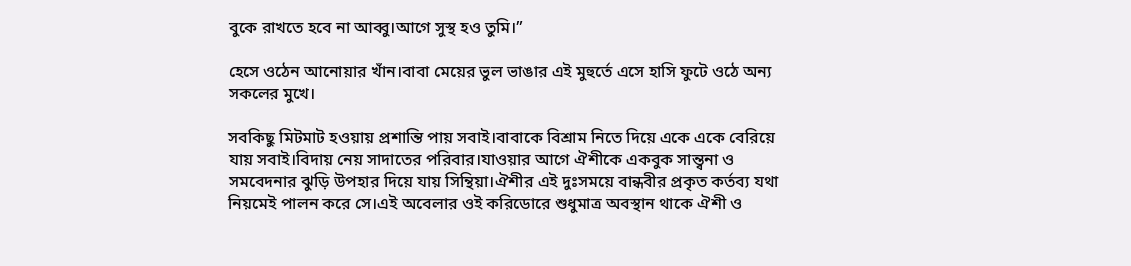বুকে রাখতে হবে না আব্বু।আগে সুস্থ হও তুমি।”

হেসে ওঠেন আনোয়ার খাঁন।বাবা মেয়ের ভুল ভাঙার এই মুহুর্তে এসে হাসি ফুটে ওঠে অন্য সকলের মুখে।

সবকিছু মিটমাট হওয়ায় প্রশান্তি পায় সবাই।বাবাকে বিশ্রাম নিতে দিয়ে একে একে বেরিয়ে যায় সবাই।বিদায় নেয় সাদাতের পরিবার।যাওয়ার আগে ঐশীকে একবুক সান্ত্বনা ও সমবেদনার ঝুড়ি উপহার দিয়ে যায় সিন্থিয়া।ঐশীর এই দুঃসময়ে বান্ধবীর প্রকৃত কর্তব্য যথা নিয়মেই পালন করে সে।এই অবেলার ওই করিডোরে শুধুমাত্র অবস্থান থাকে ঐশী ও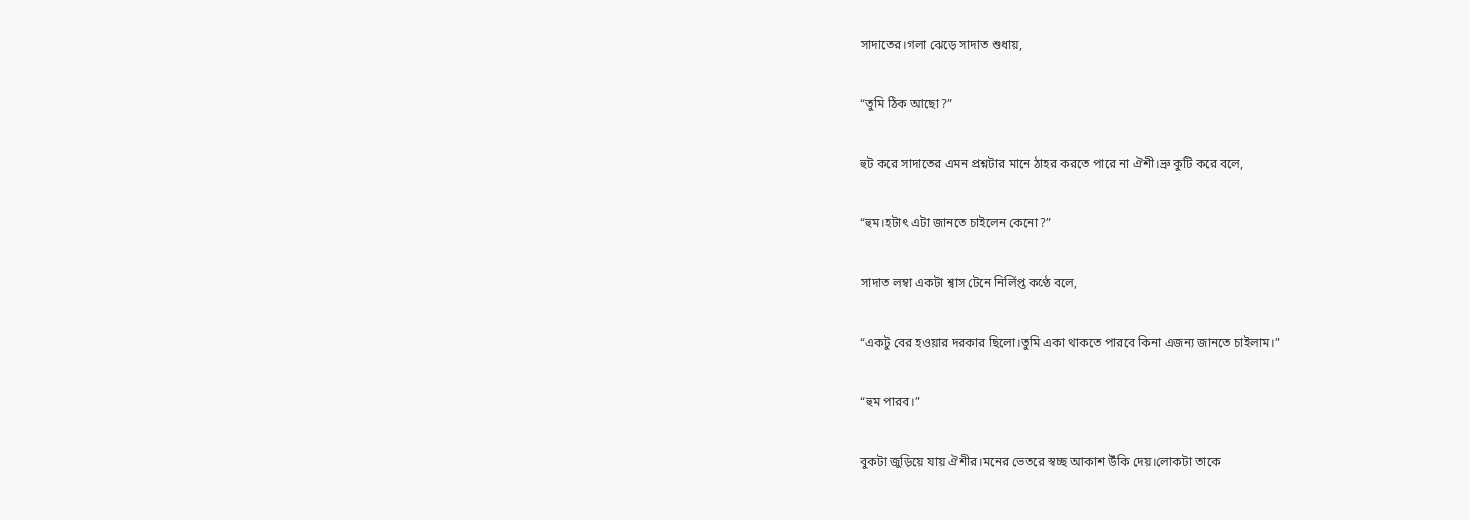সাদাতের।গলা ঝেড়ে সাদাত শুধায়,

“তুমি ঠিক আছো?”

হুট করে সাদাতের এমন প্রশ্নটার মানে ঠাহর করতে পারে না ঐশী।ভ্রু কুটি করে বলে,

“হুম।হটাৎ এটা জানতে চাইলেন কেনো?”

সাদাত লম্বা একটা শ্বাস টেনে নির্লিপ্ত কণ্ঠে বলে,

“একটু বের হওয়ার দরকার ছিলো।তুমি একা থাকতে পারবে কিনা এজন্য জানতে চাইলাম।”

“হুম পারব।”

বুকটা জুড়িয়ে যায় ঐশীর।মনের ভেতরে স্বচ্ছ আকাশ উঁকি দেয়।লোকটা তাকে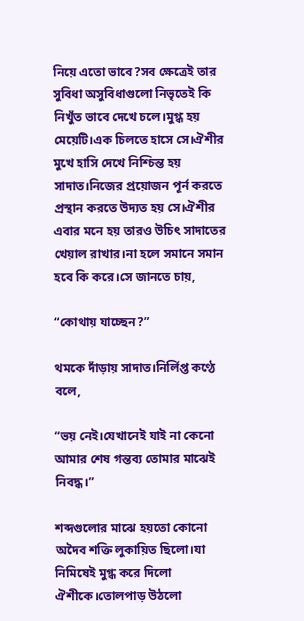নিয়ে এতো ভাবে?সব ক্ষেত্রেই তার সুবিধা অসুবিধাগুলো নিভৃতেই কি নিখুঁত ভাবে দেখে চলে।মুগ্ধ হয় মেয়েটি।এক চিলতে হাসে সে।ঐশীর মুখে হাসি দেখে নিশ্চিন্ত হয় সাদাত।নিজের প্রয়োজন পূর্ন করতে প্রস্থান করতে উদ্যত হয় সে।ঐশীর এবার মনে হয় তারও উচিৎ সাদাতের খেয়াল রাখার।না হলে সমানে সমান হবে কি করে।সে জানতে চায়,

“কোথায় যাচ্ছেন?”

থমকে দাঁড়ায় সাদাত।নির্লিপ্ত কণ্ঠে বলে,

“ভয় নেই।যেখানেই যাই না কেনো আমার শেষ গন্তব্য তোমার মাঝেই নিবদ্ধ।”

শব্দগুলোর মাঝে হয়তো কোনো অদৈব শক্তি লুকায়িত ছিলো।যা নিমিষেই মুগ্ধ করে দিলো ঐশীকে।তোলপাড় উঠলো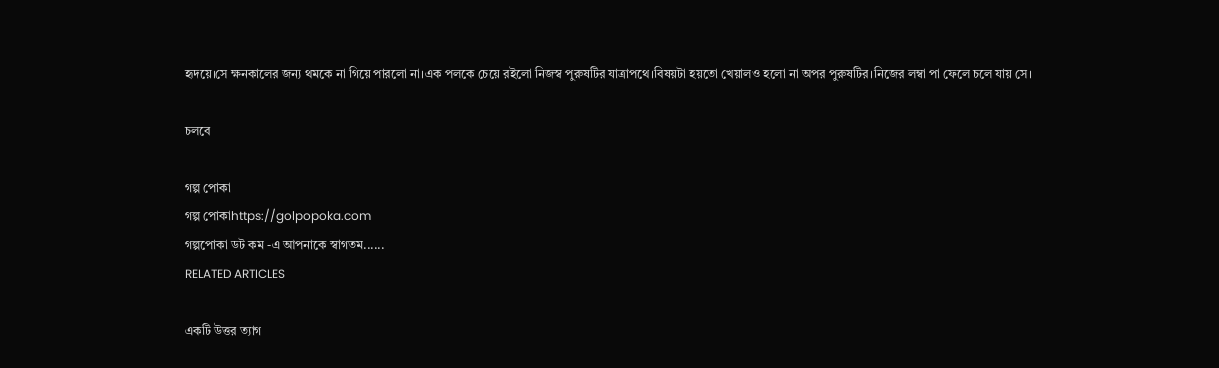হৃদয়ে।সে ক্ষনকালের জন্য থমকে না গিয়ে পারলো না।এক পলকে চেয়ে রইলো নিজস্ব পুরুষটির যাত্রাপথে।বিষয়টা হয়তো খেয়ালও হলো না অপর পুরুষটির।নিজের লম্বা পা ফেলে চলে যায় সে।

চলবে

গল্প পোকা
গল্প পোকাhttps://golpopoka.com
গল্পপোকা ডট কম -এ আপনাকে স্বাগতম......
RELATED ARTICLES

একটি উত্তর ত্যাগ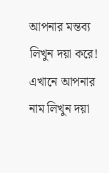আপনার মন্তব্য লিখুন দয়া করে!
এখানে আপনার নাম লিখুন দয়া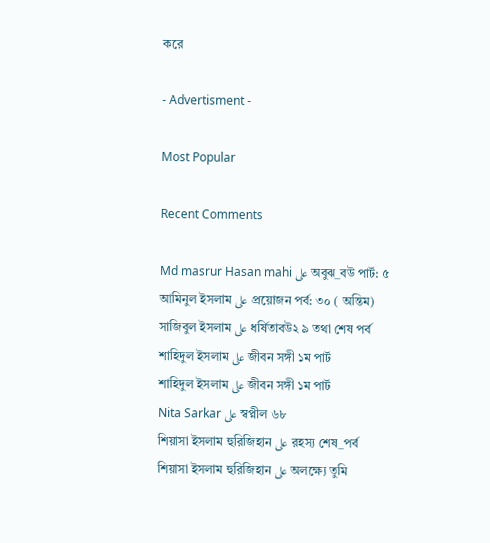করে

- Advertisment -

Most Popular

Recent Comments

Md masrur Hasan mahi على অবুঝ_বউ পার্ট: ৫
আমিনুল ইসলাম على প্রয়োজন পর্ব: ৩০ ( অন্তিম)
সাজিবুল ইসলাম على ধর্ষিতাবউ২ ৯ তথা শেষ পর্ব
শাহিদুল ইসলাম على জীবন সঙ্গী ১ম পার্ট
শাহিদুল ইসলাম على জীবন সঙ্গী ১ম পার্ট
Nita Sarkar على স্বপ্নীল ৬৮
শিয়াসা ইসলাম হুরিজিহান على রহস্য শেষ_পর্ব
শিয়াসা ইসলাম হুরিজিহান على অলক্ষ্যে তুমি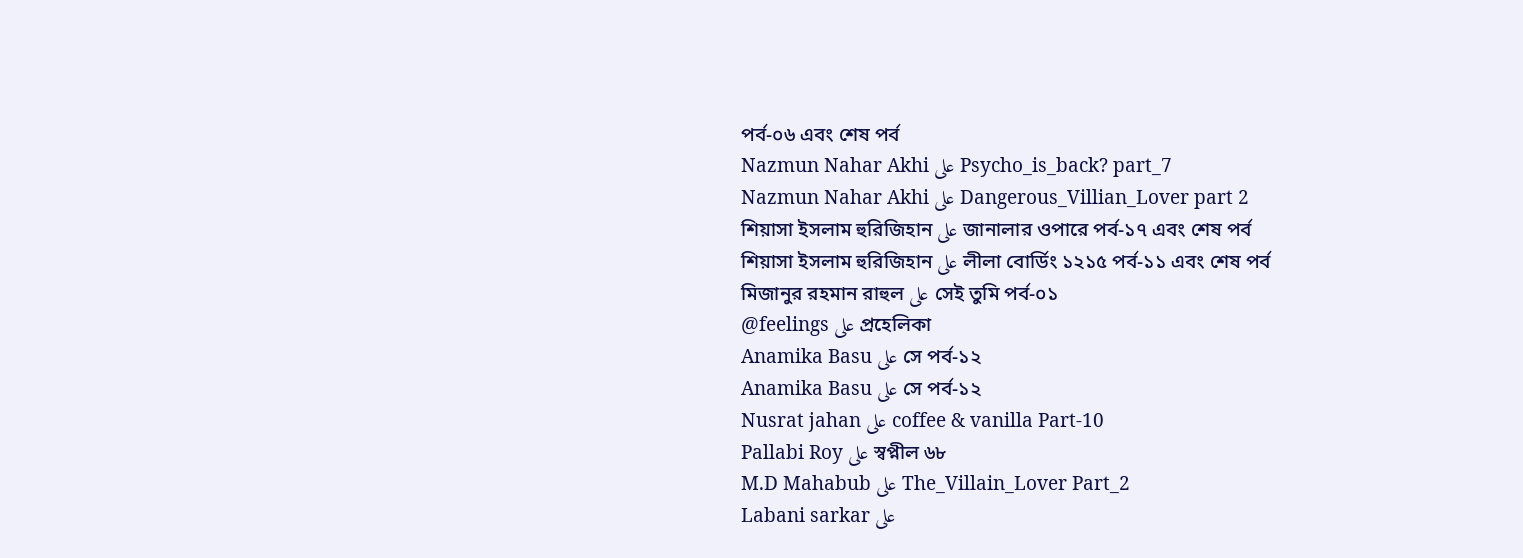পর্ব-০৬ এবং শেষ পর্ব
Nazmun Nahar Akhi على Psycho_is_back? part_7
Nazmun Nahar Akhi على Dangerous_Villian_Lover part 2
শিয়াসা ইসলাম হুরিজিহান على জানালার ওপারে পর্ব-১৭ এবং শেষ পর্ব
শিয়াসা ইসলাম হুরিজিহান على লীলা বোর্ডিং ১২১৫ পর্ব-১১ এবং শেষ পর্ব
মিজানুর রহমান রাহুল على সেই তুমি পর্ব-০১
@feelings على প্রহেলিকা
Anamika Basu على সে পর্ব-১২
Anamika Basu على সে পর্ব-১২
Nusrat jahan على coffee & vanilla Part-10
Pallabi Roy على স্বপ্নীল ৬৮
M.D Mahabub على The_Villain_Lover Part_2
Labani sarkar على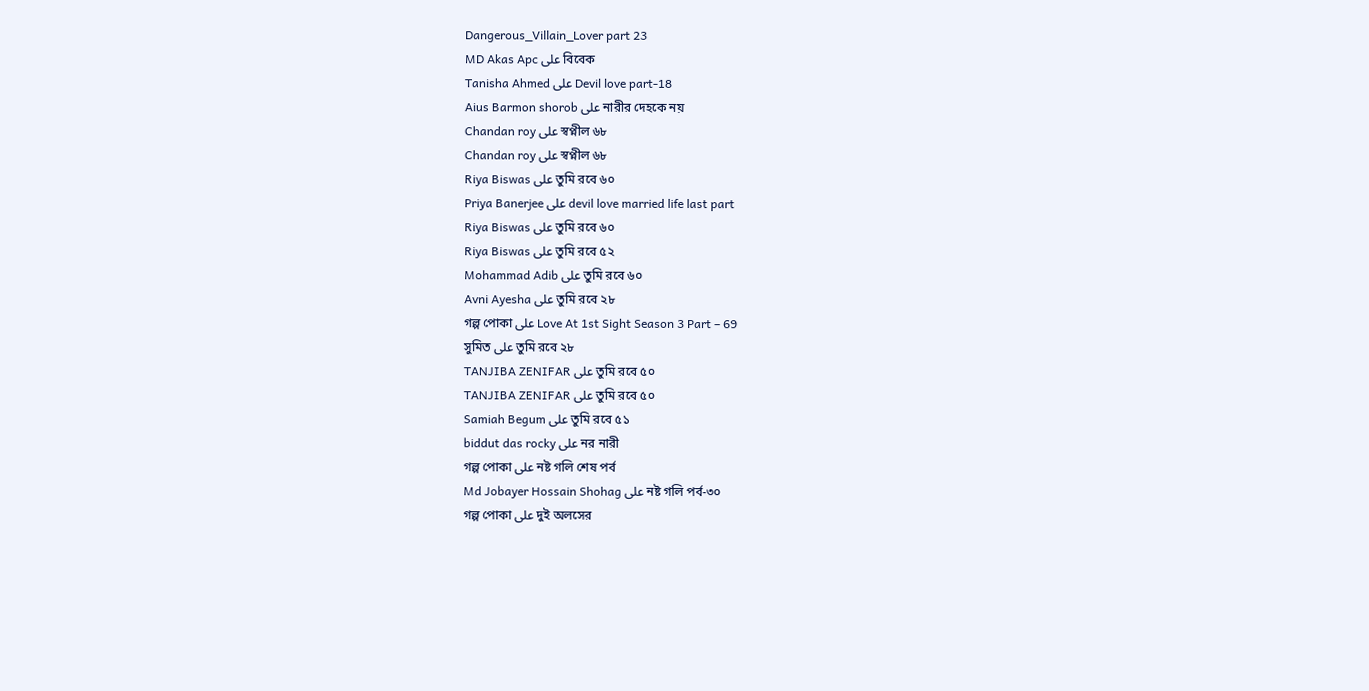Dangerous_Villain_Lover part 23
MD Akas Apc على বিবেক
Tanisha Ahmed على Devil love part-18
Aius Barmon shorob على নারীর দেহকে নয়
Chandan roy على স্বপ্নীল ৬৮
Chandan roy على স্বপ্নীল ৬৮
Riya Biswas على তুমি রবে ৬০
Priya Banerjee على devil love married life last part
Riya Biswas على তুমি রবে ৬০
Riya Biswas على তুমি রবে ৫২
Mohammad Adib على তুমি রবে ৬০
Avni Ayesha على তুমি রবে ২৮
গল্প পোকা على Love At 1st Sight Season 3 Part – 69
সুমিত على তুমি রবে ২৮
TANJIBA ZENIFAR على তুমি রবে ৫০
TANJIBA ZENIFAR على তুমি রবে ৫০
Samiah Begum على তুমি রবে ৫১
biddut das rocky على নর নারী
গল্প পোকা على নষ্ট গলি শেষ পর্ব
Md Jobayer Hossain Shohag على নষ্ট গলি পর্ব-৩০
গল্প পোকা على দুই অলসের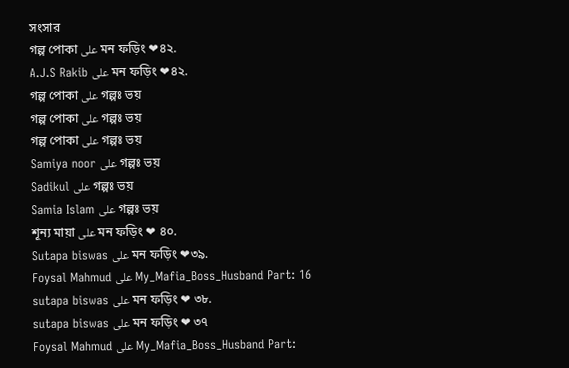সংসার
গল্প পোকা على মন ফড়িং ❤৪২.
A.J.S Rakib على মন ফড়িং ❤৪২.
গল্প পোকা على গল্পঃ ভয়
গল্প পোকা على গল্পঃ ভয়
গল্প পোকা على গল্পঃ ভয়
Samiya noor على গল্পঃ ভয়
Sadikul على গল্পঃ ভয়
Samia Islam على গল্পঃ ভয়
শূন্য মায়া على মন ফড়িং ❤ ৪০.
Sutapa biswas على মন ফড়িং ❤৩৯.
Foysal Mahmud على My_Mafia_Boss_Husband Part: 16
sutapa biswas على মন ফড়িং ❤ ৩৮.
sutapa biswas على মন ফড়িং ❤ ৩৭
Foysal Mahmud على My_Mafia_Boss_Husband Part: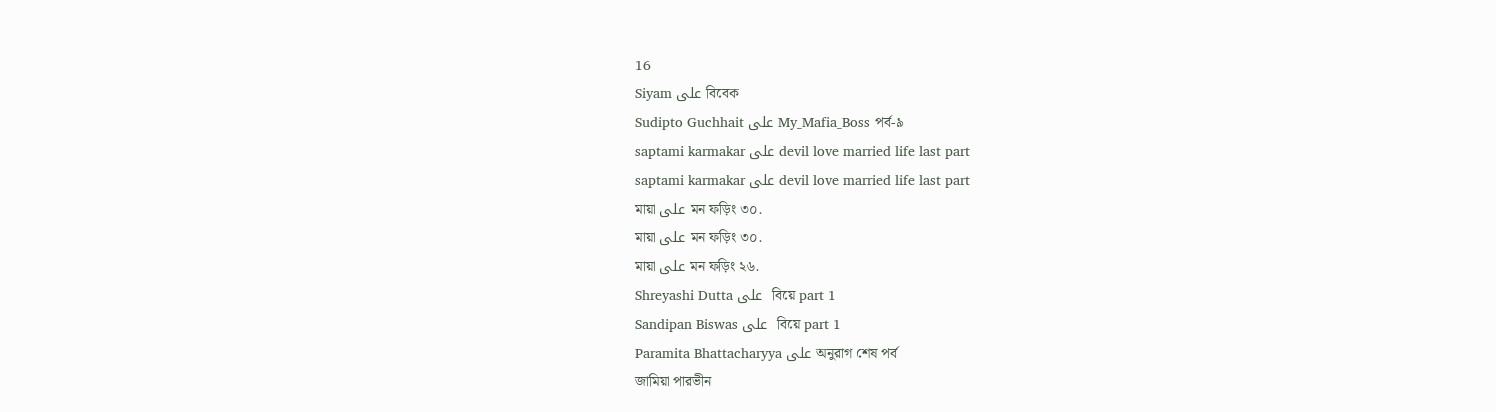16
Siyam على বিবেক
Sudipto Guchhait على My_Mafia_Boss পর্ব-৯
saptami karmakar على devil love married life last part
saptami karmakar على devil love married life last part
মায়া على মন ফড়িং ৩০.
মায়া على মন ফড়িং ৩০.
মায়া على মন ফড়িং ২৬.
Shreyashi Dutta على  বিয়ে part 1
Sandipan Biswas على  বিয়ে part 1
Paramita Bhattacharyya على অনুরাগ শেষ পর্ব
জামিয়া পারভীন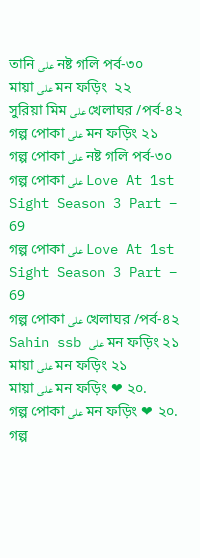তানি على নষ্ট গলি পর্ব-৩০
মায়া على মন ফড়িং  ২২
সুরিয়া মিম على খেলাঘর /পর্ব-৪২
গল্প পোকা على মন ফড়িং ২১
গল্প পোকা على নষ্ট গলি পর্ব-৩০
গল্প পোকা على Love At 1st Sight Season 3 Part – 69
গল্প পোকা على Love At 1st Sight Season 3 Part – 69
গল্প পোকা على খেলাঘর /পর্ব-৪২
Sahin ssb على মন ফড়িং ২১
মায়া على মন ফড়িং ২১
মায়া على মন ফড়িং ❤ ২০.
গল্প পোকা على মন ফড়িং ❤ ২০.
গল্প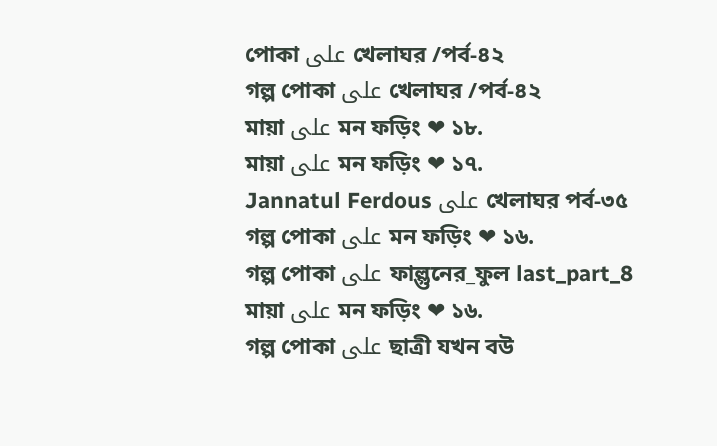পোকা على খেলাঘর /পর্ব-৪২
গল্প পোকা على খেলাঘর /পর্ব-৪২
মায়া على মন ফড়িং ❤ ১৮.
মায়া على মন ফড়িং ❤ ১৭.
Jannatul Ferdous على খেলাঘর পর্ব-৩৫
গল্প পোকা على মন ফড়িং ❤ ১৬.
গল্প পোকা على ফাল্গুনের_ফুল last_part_8
মায়া على মন ফড়িং ❤ ১৬.
গল্প পোকা على ছাত্রী যখন বউ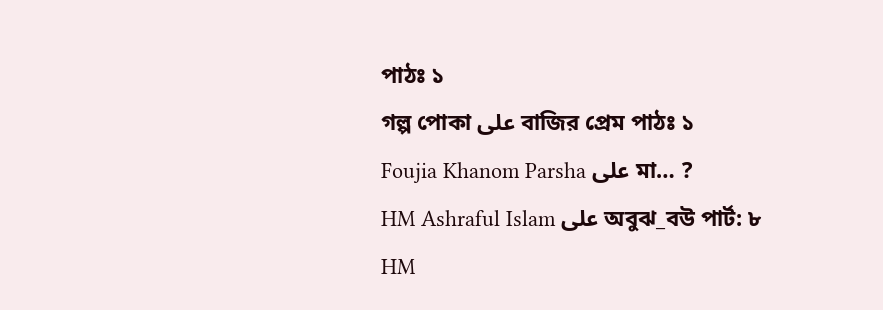পাঠঃ ১
গল্প পোকা على বাজির প্রেম পাঠঃ ১
Foujia Khanom Parsha على মা… ?
HM Ashraful Islam على অবুঝ_বউ পার্ট: ৮
HM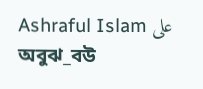Ashraful Islam على অবুঝ_বউ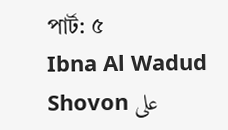পার্ট: ৫
Ibna Al Wadud Shovon على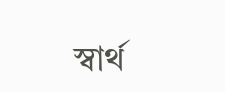স্বার্থ